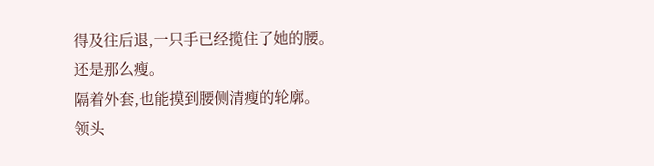得及往后退,一只手已经揽住了她的腰。
还是那么瘦。
隔着外套,也能摸到腰侧清瘦的轮廓。
领头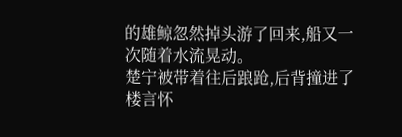的雄鲸忽然掉头游了回来,船又一次随着水流晃动。
楚宁被带着往后踉跄,后背撞进了楼言怀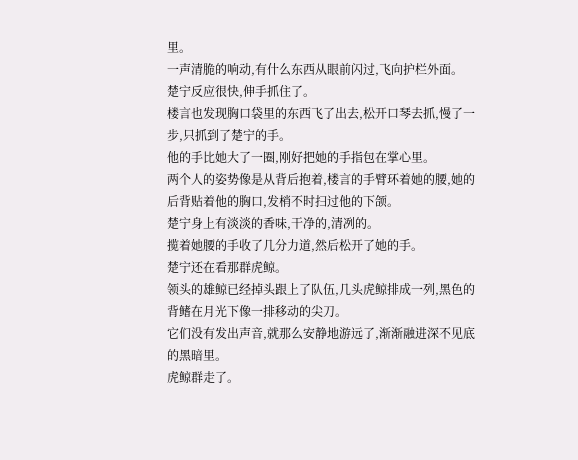里。
一声清脆的响动,有什么东西从眼前闪过,飞向护栏外面。
楚宁反应很快,伸手抓住了。
楼言也发现胸口袋里的东西飞了出去,松开口琴去抓,慢了一步,只抓到了楚宁的手。
他的手比她大了一圈,刚好把她的手指包在掌心里。
两个人的姿势像是从背后抱着,楼言的手臂环着她的腰,她的后背贴着他的胸口,发梢不时扫过他的下颌。
楚宁身上有淡淡的香味,干净的,清冽的。
揽着她腰的手收了几分力道,然后松开了她的手。
楚宁还在看那群虎鲸。
领头的雄鲸已经掉头跟上了队伍,几头虎鲸排成一列,黑色的背鳍在月光下像一排移动的尖刀。
它们没有发出声音,就那么安静地游远了,渐渐融进深不见底的黑暗里。
虎鲸群走了。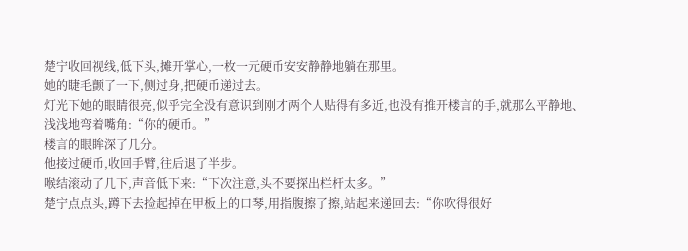楚宁收回视线,低下头,摊开掌心,一枚一元硬币安安静静地躺在那里。
她的睫毛颤了一下,侧过身,把硬币递过去。
灯光下她的眼睛很亮,似乎完全没有意识到刚才两个人贴得有多近,也没有推开楼言的手,就那么平静地、浅浅地弯着嘴角:“你的硬币。”
楼言的眼眸深了几分。
他接过硬币,收回手臂,往后退了半步。
喉结滚动了几下,声音低下来:“下次注意,头不要探出栏杆太多。”
楚宁点点头,蹲下去捡起掉在甲板上的口琴,用指腹擦了擦,站起来递回去:“你吹得很好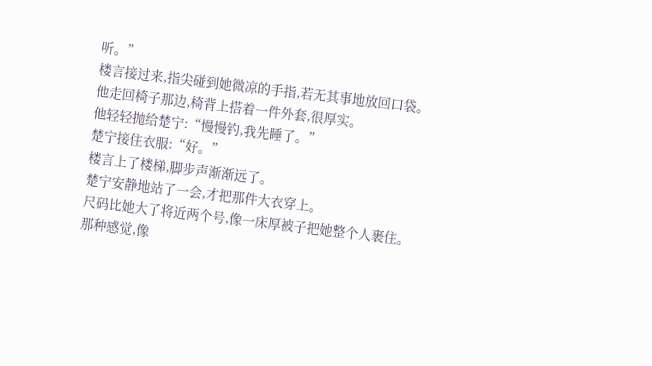听。”
楼言接过来,指尖碰到她微凉的手指,若无其事地放回口袋。
他走回椅子那边,椅背上搭着一件外套,很厚实。
他轻轻抛给楚宁:“慢慢钓,我先睡了。”
楚宁接住衣服:“好。”
楼言上了楼梯,脚步声渐渐远了。
楚宁安静地站了一会,才把那件大衣穿上。
尺码比她大了将近两个号,像一床厚被子把她整个人裹住。
那种感觉,像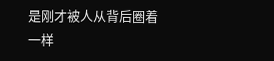是刚才被人从背后圈着一样